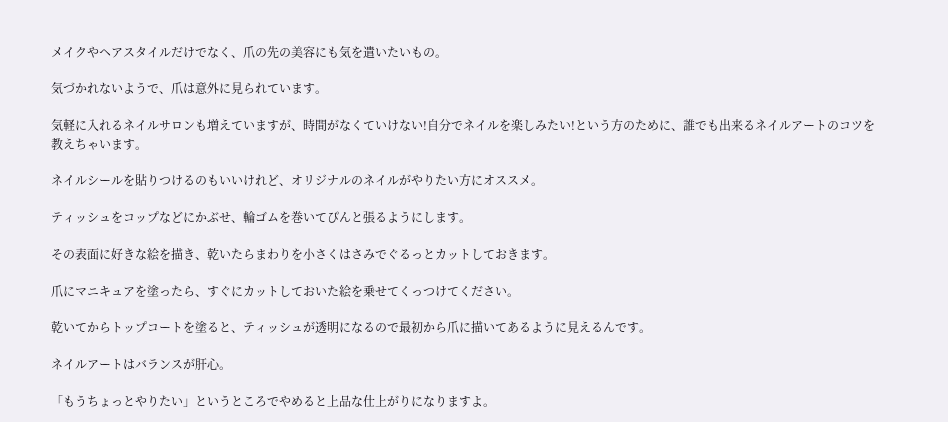メイクやヘアスタイルだけでなく、爪の先の美容にも気を遣いたいもの。

気づかれないようで、爪は意外に見られています。

気軽に入れるネイルサロンも増えていますが、時間がなくていけない!自分でネイルを楽しみたい!という方のために、誰でも出来るネイルアートのコツを教えちゃいます。

ネイルシールを貼りつけるのもいいけれど、オリジナルのネイルがやりたい方にオススメ。

ティッシュをコップなどにかぶせ、輪ゴムを巻いてぴんと張るようにします。

その表面に好きな絵を描き、乾いたらまわりを小さくはさみでぐるっとカットしておきます。

爪にマニキュアを塗ったら、すぐにカットしておいた絵を乗せてくっつけてください。

乾いてからトップコートを塗ると、ティッシュが透明になるので最初から爪に描いてあるように見えるんです。

ネイルアートはバランスが肝心。

「もうちょっとやりたい」というところでやめると上品な仕上がりになりますよ。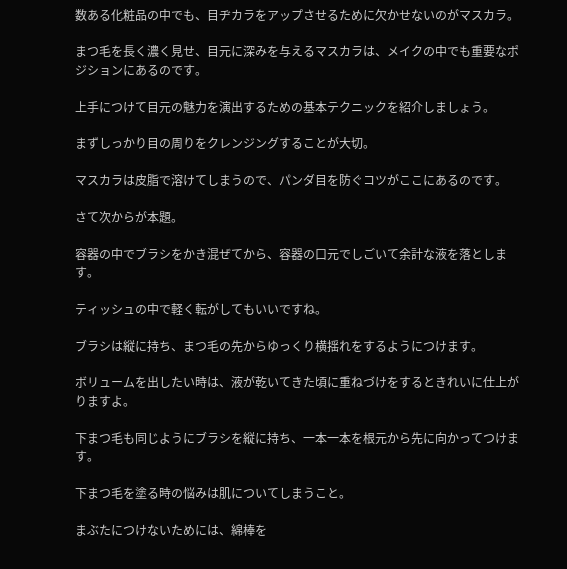数ある化粧品の中でも、目ヂカラをアップさせるために欠かせないのがマスカラ。

まつ毛を長く濃く見せ、目元に深みを与えるマスカラは、メイクの中でも重要なポジションにあるのです。

上手につけて目元の魅力を演出するための基本テクニックを紹介しましょう。

まずしっかり目の周りをクレンジングすることが大切。

マスカラは皮脂で溶けてしまうので、パンダ目を防ぐコツがここにあるのです。

さて次からが本題。

容器の中でブラシをかき混ぜてから、容器の口元でしごいて余計な液を落とします。

ティッシュの中で軽く転がしてもいいですね。

ブラシは縦に持ち、まつ毛の先からゆっくり横揺れをするようにつけます。

ボリュームを出したい時は、液が乾いてきた頃に重ねづけをするときれいに仕上がりますよ。

下まつ毛も同じようにブラシを縦に持ち、一本一本を根元から先に向かってつけます。

下まつ毛を塗る時の悩みは肌についてしまうこと。

まぶたにつけないためには、綿棒を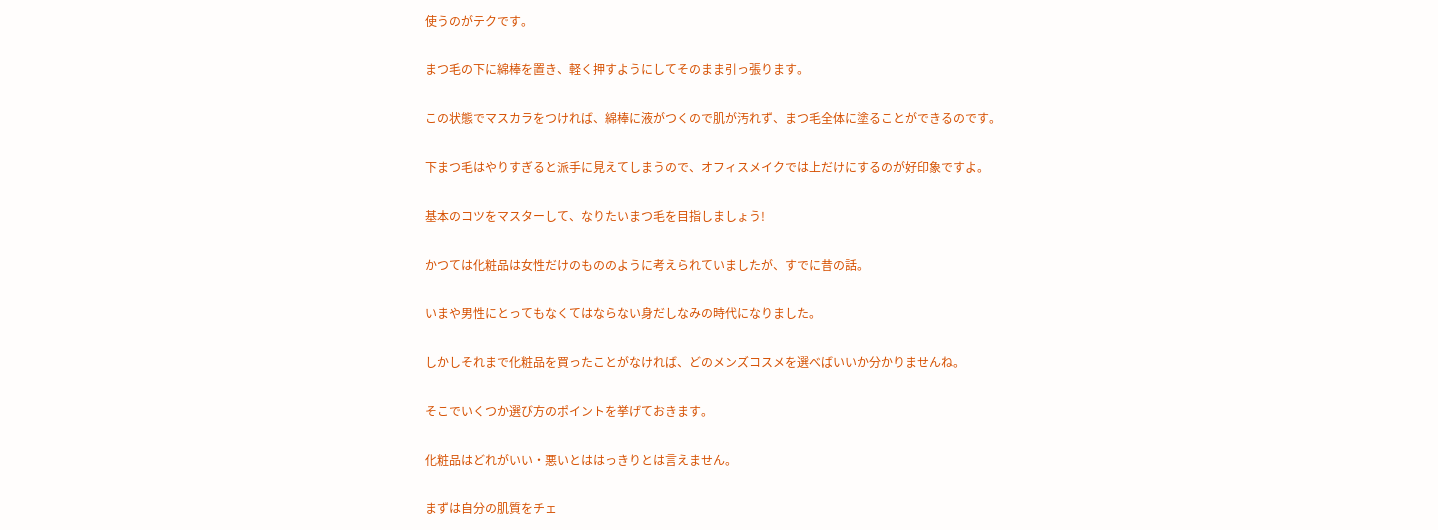使うのがテクです。

まつ毛の下に綿棒を置き、軽く押すようにしてそのまま引っ張ります。

この状態でマスカラをつければ、綿棒に液がつくので肌が汚れず、まつ毛全体に塗ることができるのです。

下まつ毛はやりすぎると派手に見えてしまうので、オフィスメイクでは上だけにするのが好印象ですよ。

基本のコツをマスターして、なりたいまつ毛を目指しましょう!

かつては化粧品は女性だけのもののように考えられていましたが、すでに昔の話。

いまや男性にとってもなくてはならない身だしなみの時代になりました。

しかしそれまで化粧品を買ったことがなければ、どのメンズコスメを選べばいいか分かりませんね。

そこでいくつか選び方のポイントを挙げておきます。

化粧品はどれがいい・悪いとははっきりとは言えません。

まずは自分の肌質をチェ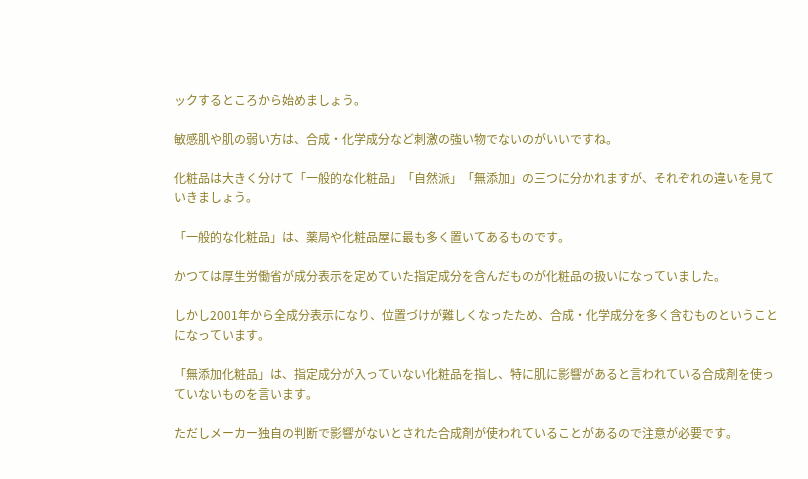ックするところから始めましょう。

敏感肌や肌の弱い方は、合成・化学成分など刺激の強い物でないのがいいですね。

化粧品は大きく分けて「一般的な化粧品」「自然派」「無添加」の三つに分かれますが、それぞれの違いを見ていきましょう。

「一般的な化粧品」は、薬局や化粧品屋に最も多く置いてあるものです。

かつては厚生労働省が成分表示を定めていた指定成分を含んだものが化粧品の扱いになっていました。

しかし2001年から全成分表示になり、位置づけが難しくなったため、合成・化学成分を多く含むものということになっています。

「無添加化粧品」は、指定成分が入っていない化粧品を指し、特に肌に影響があると言われている合成剤を使っていないものを言います。

ただしメーカー独自の判断で影響がないとされた合成剤が使われていることがあるので注意が必要です。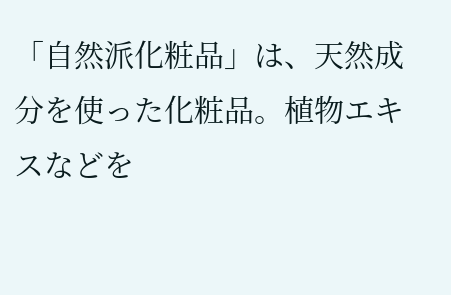「自然派化粧品」は、天然成分を使った化粧品。植物エキスなどを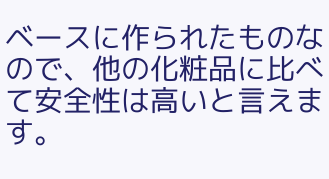ベースに作られたものなので、他の化粧品に比べて安全性は高いと言えます。